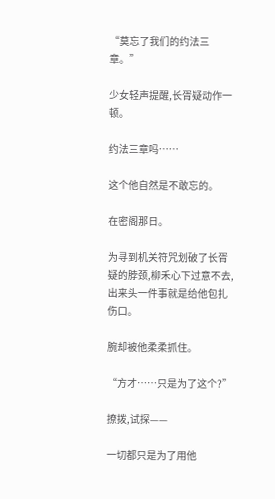“莫忘了我们的约法三章。”

少女轻声提醒,长胥疑动作一顿。

约法三章吗……

这个他自然是不敢忘的。

在密阁那日。

为寻到机关符咒划破了长胥疑的脖颈,柳禾心下过意不去,出来头一件事就是给他包扎伤口。

腕却被他柔柔抓住。

“方才……只是为了这个?”

撩拨,试探——

一切都只是为了用他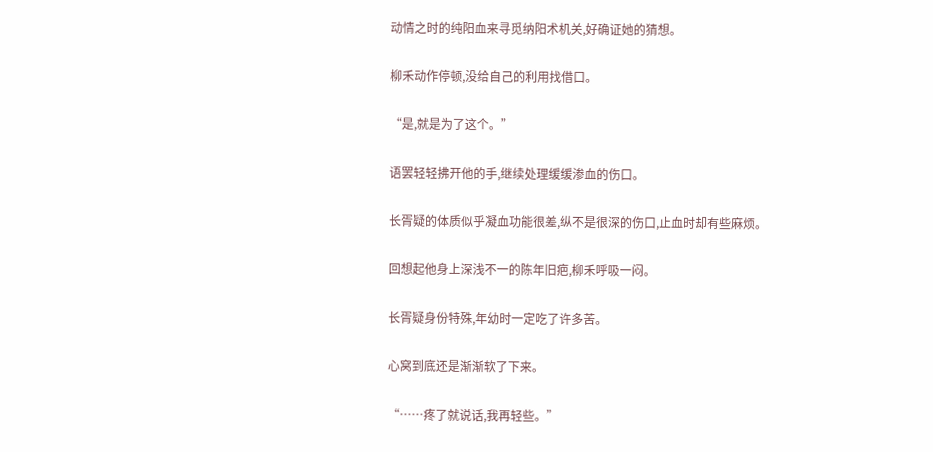动情之时的纯阳血来寻觅纳阳术机关,好确证她的猜想。

柳禾动作停顿,没给自己的利用找借口。

“是,就是为了这个。”

语罢轻轻拂开他的手,继续处理缓缓渗血的伤口。

长胥疑的体质似乎凝血功能很差,纵不是很深的伤口,止血时却有些麻烦。

回想起他身上深浅不一的陈年旧疤,柳禾呼吸一闷。

长胥疑身份特殊,年幼时一定吃了许多苦。

心窝到底还是渐渐软了下来。

“……疼了就说话,我再轻些。”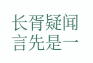长胥疑闻言先是一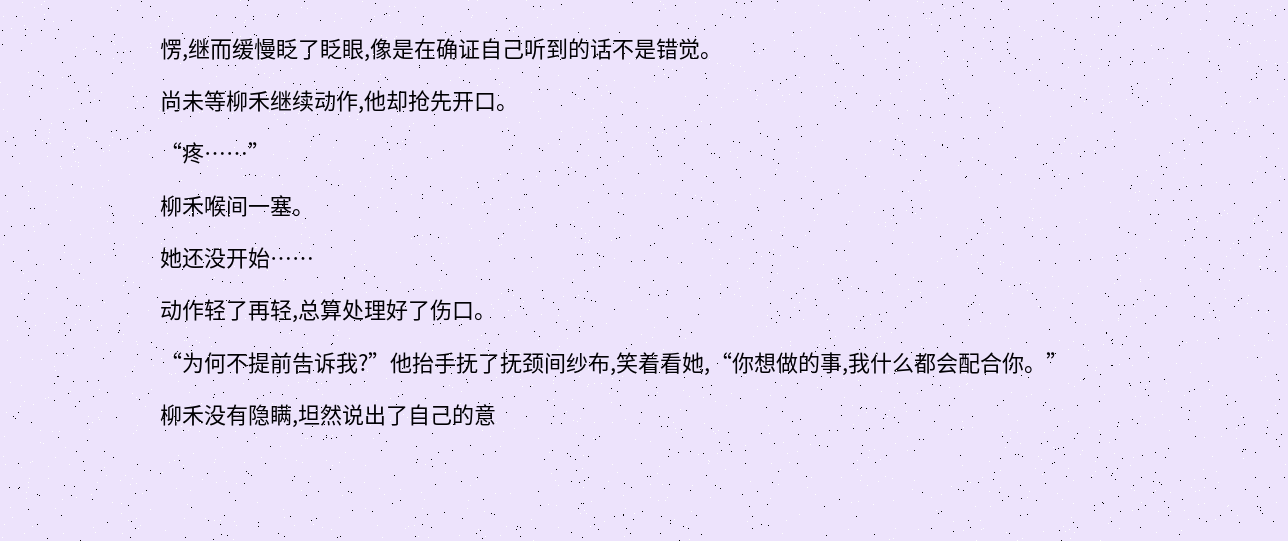愣,继而缓慢眨了眨眼,像是在确证自己听到的话不是错觉。

尚未等柳禾继续动作,他却抢先开口。

“疼……”

柳禾喉间一塞。

她还没开始……

动作轻了再轻,总算处理好了伤口。

“为何不提前告诉我?”他抬手抚了抚颈间纱布,笑着看她,“你想做的事,我什么都会配合你。”

柳禾没有隐瞒,坦然说出了自己的意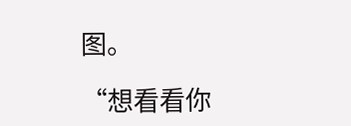图。

“想看看你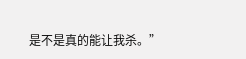是不是真的能让我杀。”